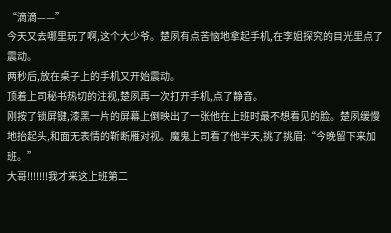“滴滴——”
今天又去哪里玩了啊,这个大少爷。楚夙有点苦恼地拿起手机,在李姐探究的目光里点了震动。
两秒后,放在桌子上的手机又开始震动。
顶着上司秘书热切的注视,楚夙再一次打开手机,点了静音。
刚按了锁屏键,漆黑一片的屏幕上倒映出了一张他在上班时最不想看见的脸。楚夙缓慢地抬起头,和面无表情的靳断雁对视。魔鬼上司看了他半天,挑了挑眉:“今晚留下来加班。”
大哥!!!!!!!我才来这上班第二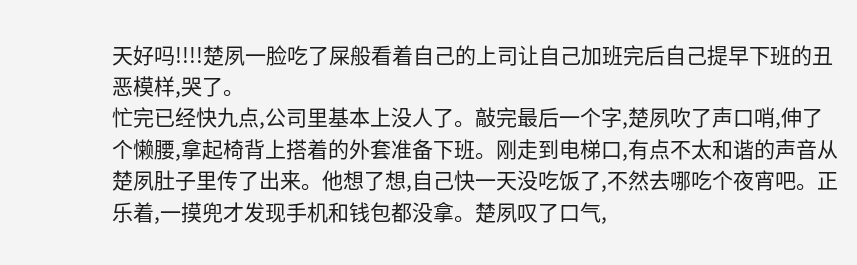天好吗!!!!楚夙一脸吃了屎般看着自己的上司让自己加班完后自己提早下班的丑恶模样,哭了。
忙完已经快九点,公司里基本上没人了。敲完最后一个字,楚夙吹了声口哨,伸了个懒腰,拿起椅背上搭着的外套准备下班。刚走到电梯口,有点不太和谐的声音从楚夙肚子里传了出来。他想了想,自己快一天没吃饭了,不然去哪吃个夜宵吧。正乐着,一摸兜才发现手机和钱包都没拿。楚夙叹了口气,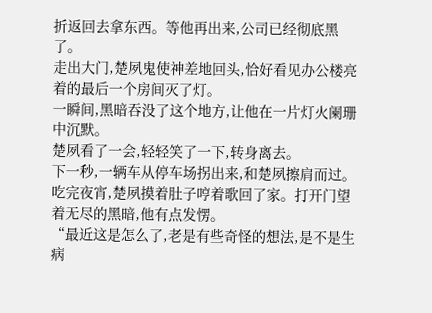折返回去拿东西。等他再出来,公司已经彻底黑了。
走出大门,楚夙鬼使神差地回头,恰好看见办公楼亮着的最后一个房间灭了灯。
一瞬间,黑暗吞没了这个地方,让他在一片灯火阑珊中沉默。
楚夙看了一会,轻轻笑了一下,转身离去。
下一秒,一辆车从停车场拐出来,和楚夙擦肩而过。
吃完夜宵,楚夙摸着肚子哼着歌回了家。打开门望着无尽的黑暗,他有点发愣。
“最近这是怎么了,老是有些奇怪的想法,是不是生病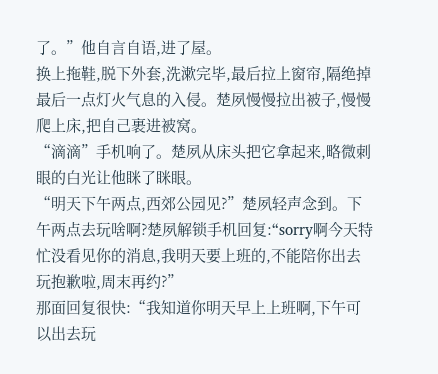了。”他自言自语,进了屋。
换上拖鞋,脱下外套,洗漱完毕,最后拉上窗帘,隔绝掉最后一点灯火气息的入侵。楚夙慢慢拉出被子,慢慢爬上床,把自己裹进被窝。
“滴滴”手机响了。楚夙从床头把它拿起来,略微刺眼的白光让他眯了眯眼。
“明天下午两点,西郊公园见?”楚夙轻声念到。下午两点去玩啥啊?楚夙解锁手机回复:“sorry啊今天特忙没看见你的消息,我明天要上班的,不能陪你出去玩抱歉啦,周末再约?”
那面回复很快:“我知道你明天早上上班啊,下午可以出去玩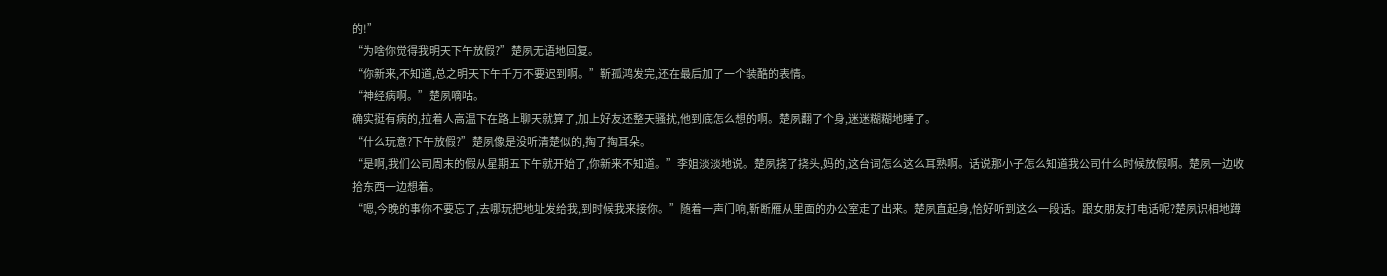的!”
“为啥你觉得我明天下午放假?”楚夙无语地回复。
“你新来,不知道,总之明天下午千万不要迟到啊。”靳孤鸿发完,还在最后加了一个装酷的表情。
“神经病啊。”楚夙嘀咕。
确实挺有病的,拉着人高温下在路上聊天就算了,加上好友还整天骚扰,他到底怎么想的啊。楚夙翻了个身,迷迷糊糊地睡了。
“什么玩意?下午放假?”楚夙像是没听清楚似的,掏了掏耳朵。
“是啊,我们公司周末的假从星期五下午就开始了,你新来不知道。”李姐淡淡地说。楚夙挠了挠头,妈的,这台词怎么这么耳熟啊。话说那小子怎么知道我公司什么时候放假啊。楚夙一边收拾东西一边想着。
“嗯,今晚的事你不要忘了,去哪玩把地址发给我,到时候我来接你。”随着一声门响,靳断雁从里面的办公室走了出来。楚夙直起身,恰好听到这么一段话。跟女朋友打电话呢?楚夙识相地蹲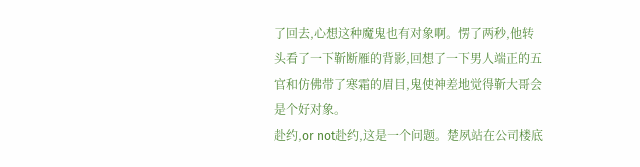了回去,心想这种魔鬼也有对象啊。愣了两秒,他转头看了一下靳断雁的背影,回想了一下男人端正的五官和仿佛带了寒霜的眉目,鬼使神差地觉得靳大哥会是个好对象。
赴约,or not赴约,这是一个问题。楚夙站在公司楼底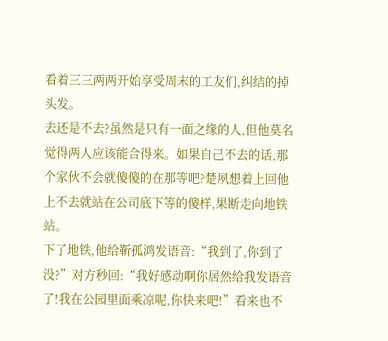看着三三两两开始享受周末的工友们,纠结的掉头发。
去还是不去?虽然是只有一面之缘的人,但他莫名觉得两人应该能合得来。如果自己不去的话,那个家伙不会就傻傻的在那等吧?楚夙想着上回他上不去就站在公司底下等的傻样,果断走向地铁站。
下了地铁,他给靳孤鸿发语音:“我到了,你到了没?”对方秒回:“我好感动啊你居然给我发语音了!我在公园里面乘凉呢,你快来吧!”看来也不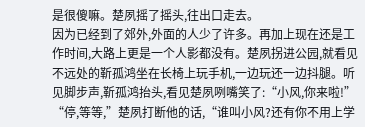是很傻嘛。楚夙摇了摇头,往出口走去。
因为已经到了郊外,外面的人少了许多。再加上现在还是工作时间,大路上更是一个人影都没有。楚夙拐进公园,就看见不远处的靳孤鸿坐在长椅上玩手机,一边玩还一边抖腿。听见脚步声,靳孤鸿抬头,看见楚夙咧嘴笑了:“小风,你来啦!”
“停,等等,”楚夙打断他的话,“谁叫小风?还有你不用上学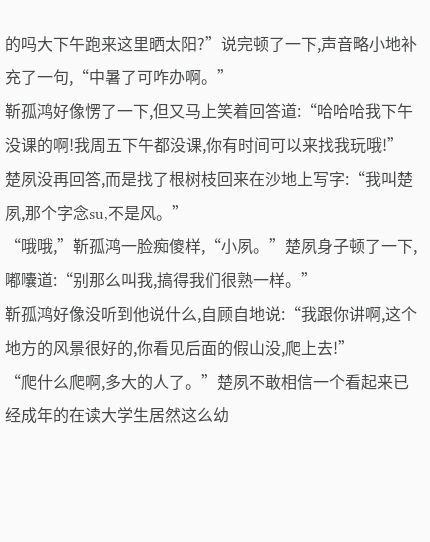的吗大下午跑来这里晒太阳?”说完顿了一下,声音略小地补充了一句,“中暑了可咋办啊。”
靳孤鸿好像愣了一下,但又马上笑着回答道:“哈哈哈我下午没课的啊!我周五下午都没课,你有时间可以来找我玩哦!”
楚夙没再回答,而是找了根树枝回来在沙地上写字:“我叫楚夙,那个字念su,不是风。”
“哦哦,”靳孤鸿一脸痴傻样,“小夙。”楚夙身子顿了一下,嘟囔道:“别那么叫我,搞得我们很熟一样。”
靳孤鸿好像没听到他说什么,自顾自地说:“我跟你讲啊,这个地方的风景很好的,你看见后面的假山没,爬上去!”
“爬什么爬啊,多大的人了。”楚夙不敢相信一个看起来已经成年的在读大学生居然这么幼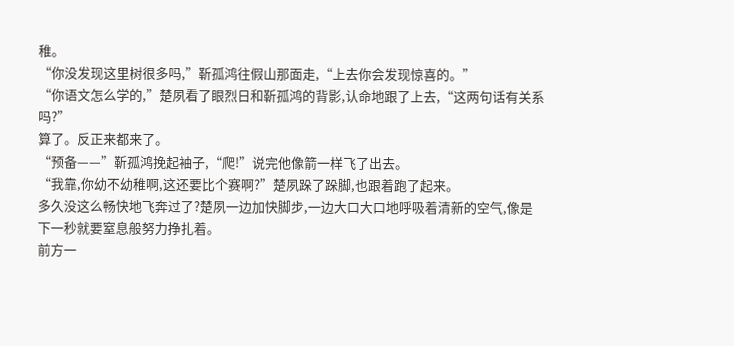稚。
“你没发现这里树很多吗,”靳孤鸿往假山那面走,“上去你会发现惊喜的。”
“你语文怎么学的,”楚夙看了眼烈日和靳孤鸿的背影,认命地跟了上去,“这两句话有关系吗?”
算了。反正来都来了。
“预备——”靳孤鸿挽起袖子,“爬!”说完他像箭一样飞了出去。
“我靠,你幼不幼稚啊,这还要比个赛啊?”楚夙跺了跺脚,也跟着跑了起来。
多久没这么畅快地飞奔过了?楚夙一边加快脚步,一边大口大口地呼吸着清新的空气,像是下一秒就要窒息般努力挣扎着。
前方一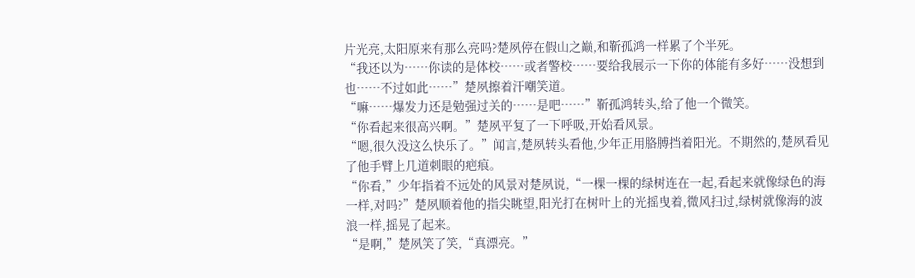片光亮,太阳原来有那么亮吗?楚夙停在假山之巅,和靳孤鸿一样累了个半死。
“我还以为……你读的是体校……或者警校……要给我展示一下你的体能有多好……没想到也……不过如此……”楚夙擦着汗嘲笑道。
“嘛……爆发力还是勉强过关的……是吧……”靳孤鸿转头,给了他一个微笑。
“你看起来很高兴啊。”楚夙平复了一下呼吸,开始看风景。
“嗯,很久没这么快乐了。”闻言,楚夙转头看他,少年正用胳膊挡着阳光。不期然的,楚夙看见了他手臂上几道刺眼的疤痕。
“你看,”少年指着不远处的风景对楚夙说,“一棵一棵的绿树连在一起,看起来就像绿色的海一样,对吗?”楚夙顺着他的指尖眺望,阳光打在树叶上的光摇曳着,微风扫过,绿树就像海的波浪一样,摇晃了起来。
“是啊,”楚夙笑了笑,“真漂亮。”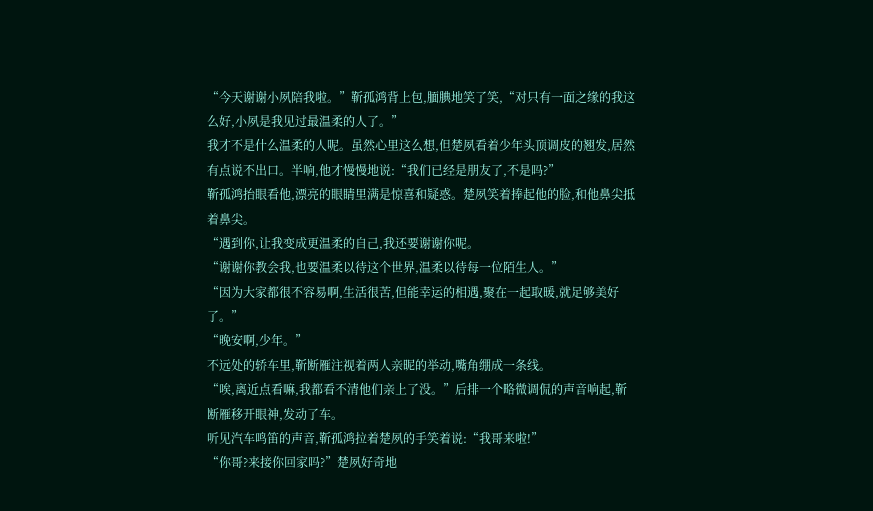“今天谢谢小夙陪我啦。”靳孤鸿背上包,腼腆地笑了笑,“对只有一面之缘的我这么好,小夙是我见过最温柔的人了。”
我才不是什么温柔的人呢。虽然心里这么想,但楚夙看着少年头顶调皮的翘发,居然有点说不出口。半响,他才慢慢地说:“我们已经是朋友了,不是吗?”
靳孤鸿抬眼看他,漂亮的眼睛里满是惊喜和疑惑。楚夙笑着捧起他的脸,和他鼻尖抵着鼻尖。
“遇到你,让我变成更温柔的自己,我还要谢谢你呢。
“谢谢你教会我,也要温柔以待这个世界,温柔以待每一位陌生人。”
“因为大家都很不容易啊,生活很苦,但能幸运的相遇,聚在一起取暖,就足够美好了。”
“晚安啊,少年。”
不远处的轿车里,靳断雁注视着两人亲昵的举动,嘴角绷成一条线。
“唉,离近点看嘛,我都看不清他们亲上了没。”后排一个略微调侃的声音响起,靳断雁移开眼神,发动了车。
听见汽车鸣笛的声音,靳孤鸿拉着楚夙的手笑着说:“我哥来啦!”
“你哥?来接你回家吗?”楚夙好奇地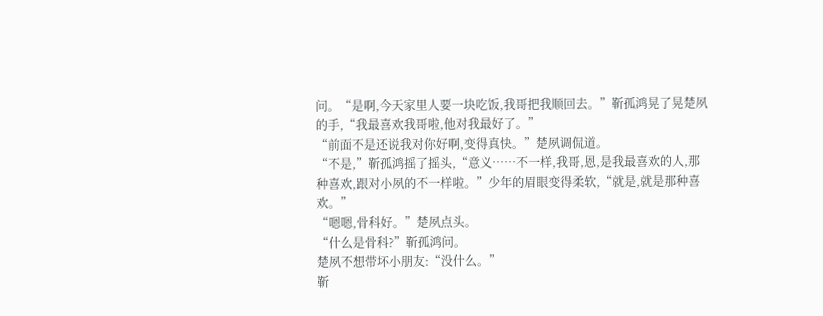问。“是啊,今天家里人要一块吃饭,我哥把我顺回去。”靳孤鸿晃了晃楚夙的手,“我最喜欢我哥啦,他对我最好了。”
“前面不是还说我对你好啊,变得真快。”楚夙调侃道。
“不是,”靳孤鸿摇了摇头,“意义……不一样,我哥,恩,是我最喜欢的人,那种喜欢,跟对小夙的不一样啦。”少年的眉眼变得柔软,“就是,就是那种喜欢。”
“嗯嗯,骨科好。”楚夙点头。
“什么是骨科?”靳孤鸿问。
楚夙不想带坏小朋友:“没什么。”
靳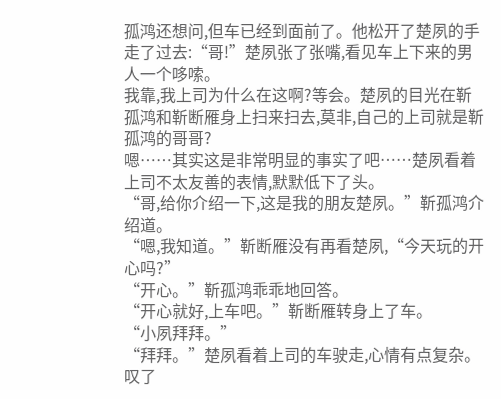孤鸿还想问,但车已经到面前了。他松开了楚夙的手走了过去:“哥!”楚夙张了张嘴,看见车上下来的男人一个哆嗦。
我靠,我上司为什么在这啊?等会。楚夙的目光在靳孤鸿和靳断雁身上扫来扫去,莫非,自己的上司就是靳孤鸿的哥哥?
嗯……其实这是非常明显的事实了吧……楚夙看着上司不太友善的表情,默默低下了头。
“哥,给你介绍一下,这是我的朋友楚夙。”靳孤鸿介绍道。
“嗯,我知道。”靳断雁没有再看楚夙,“今天玩的开心吗?”
“开心。”靳孤鸿乖乖地回答。
“开心就好,上车吧。”靳断雁转身上了车。
“小夙拜拜。”
“拜拜。”楚夙看着上司的车驶走,心情有点复杂。
叹了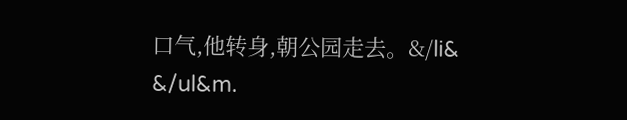口气,他转身,朝公园走去。&/li&
&/ul&m.